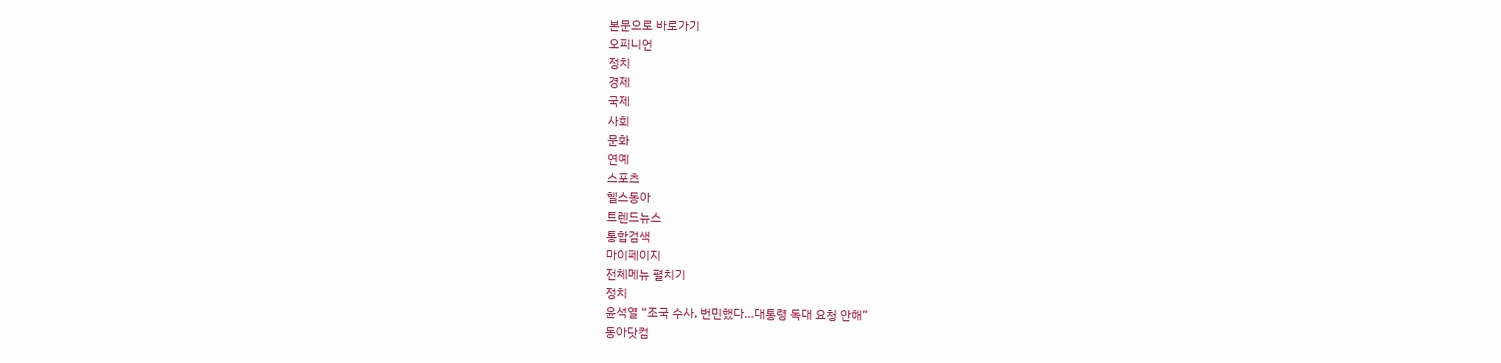본문으로 바로가기
오피니언
정치
경제
국제
사회
문화
연예
스포츠
헬스동아
트렌드뉴스
통합검색
마이페이지
전체메뉴 펼치기
정치
윤석열 “조국 수사, 번민했다…대통령 독대 요청 안해”
동아닷컴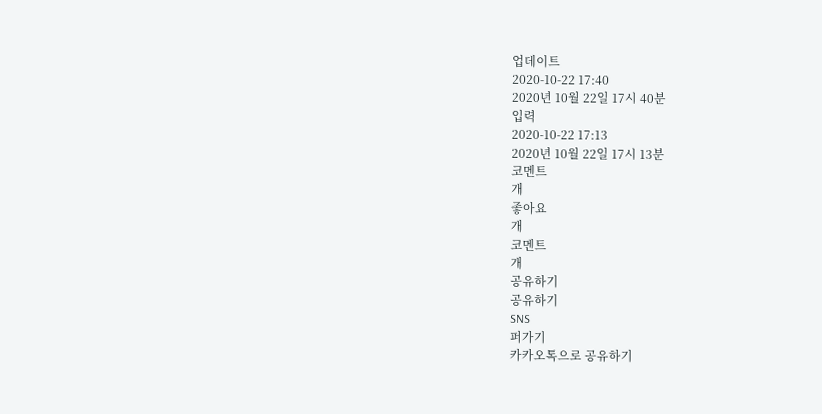업데이트
2020-10-22 17:40
2020년 10월 22일 17시 40분
입력
2020-10-22 17:13
2020년 10월 22일 17시 13분
코멘트
개
좋아요
개
코멘트
개
공유하기
공유하기
SNS
퍼가기
카카오톡으로 공유하기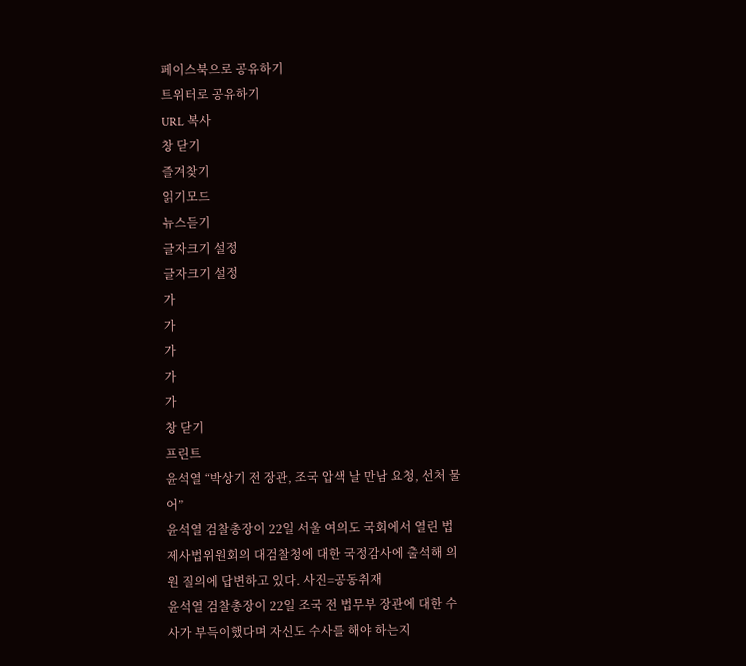페이스북으로 공유하기
트위터로 공유하기
URL 복사
창 닫기
즐겨찾기
읽기모드
뉴스듣기
글자크기 설정
글자크기 설정
가
가
가
가
가
창 닫기
프린트
윤석열 “박상기 전 장관, 조국 압색 날 만남 요청, 선처 물어”
윤석열 검찰총장이 22일 서울 여의도 국회에서 열린 법제사법위원회의 대검찰청에 대한 국정감사에 출석해 의원 질의에 답변하고 있다. 사진=공동취재
윤석열 검찰총장이 22일 조국 전 법무부 장관에 대한 수사가 부득이했다며 자신도 수사를 해야 하는지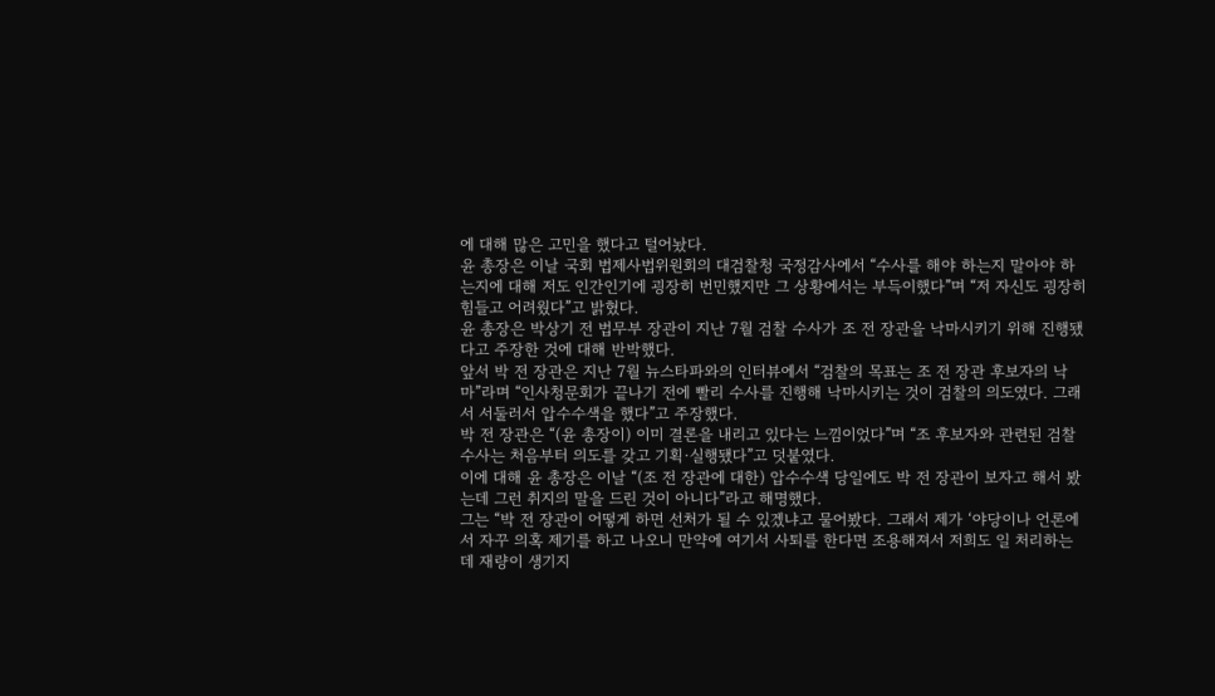에 대해 많은 고민을 했다고 털어놨다.
윤 총장은 이날 국회 법제사법위원회의 대검찰청 국정감사에서 “수사를 해야 하는지 말아야 하는지에 대해 저도 인간인기에 굉장히 번민했지만 그 상황에서는 부득이했다”며 “저 자신도 굉장히 힘들고 어려웠다”고 밝혔다.
윤 총장은 박상기 전 법무부 장관이 지난 7월 검찰 수사가 조 전 장관을 낙마시키기 위해 진행됐다고 주장한 것에 대해 반박했다.
앞서 박 전 장관은 지난 7월 뉴스타파와의 인터뷰에서 “검찰의 목표는 조 전 장관 후보자의 낙마”라며 “인사청문회가 끝나기 전에 빨리 수사를 진행해 낙마시키는 것이 검찰의 의도였다. 그래서 서둘러서 압수수색을 했다”고 주장했다.
박 전 장관은 “(윤 총장이) 이미 결론을 내리고 있다는 느낌이었다”며 “조 후보자와 관련된 검찰 수사는 처음부터 의도를 갖고 기획·실행됐다”고 덧붙였다.
이에 대해 윤 총장은 이날 “(조 전 장관에 대한) 압수수색 당일에도 박 전 장관이 보자고 해서 봤는데 그런 취지의 말을 드린 것이 아니다”라고 해명했다.
그는 “박 전 장관이 어떻게 하면 선처가 될 수 있겠냐고 물어봤다. 그래서 제가 ‘야당이나 언론에서 자꾸 의혹 제기를 하고 나오니 만약에 여기서 사퇴를 한다면 조용해져서 저희도 일 처리하는데 재량이 생기지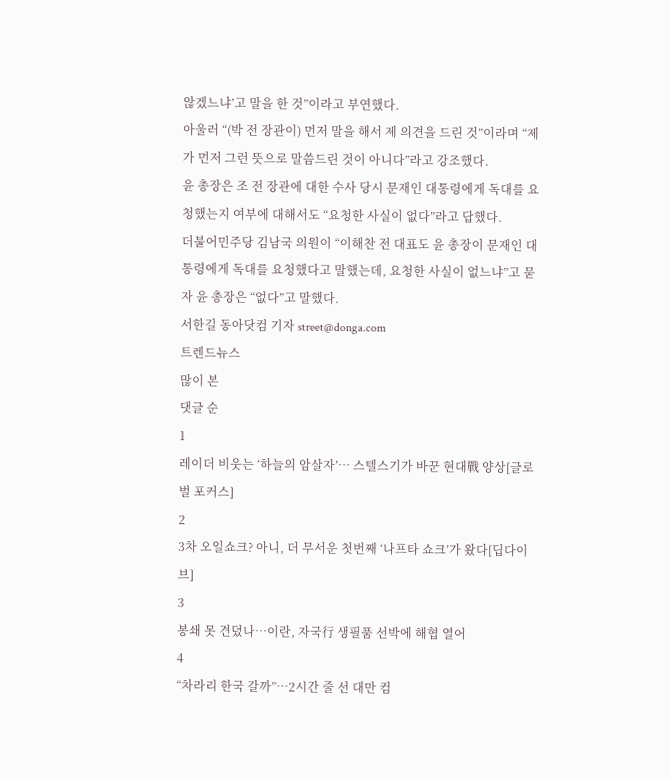않겠느냐’고 말을 한 것”이라고 부연했다.
아울러 “(박 전 장관이) 먼저 말을 해서 제 의견을 드린 것”이라며 “제가 먼저 그런 뜻으로 말씀드린 것이 아니다”라고 강조했다.
윤 총장은 조 전 장관에 대한 수사 당시 문재인 대통령에게 독대를 요청했는지 여부에 대해서도 “요청한 사실이 없다”라고 답했다.
더불어민주당 김남국 의원이 “이해찬 전 대표도 윤 총장이 문재인 대통령에게 독대를 요청했다고 말했는데, 요청한 사실이 없느냐”고 묻자 윤 총장은 “없다”고 말했다.
서한길 동아닷컴 기자 street@donga.com
트렌드뉴스
많이 본
댓글 순
1
레이더 비웃는 ‘하늘의 암살자’… 스텔스기가 바꾼 현대戰 양상[글로벌 포커스]
2
3차 오일쇼크? 아니, 더 무서운 첫번째 ‘나프타 쇼크’가 왔다[딥다이브]
3
봉쇄 못 견뎠나…이란, 자국行 생필품 선박에 해협 열어
4
“차라리 한국 갈까”…2시간 줄 선 대만 컴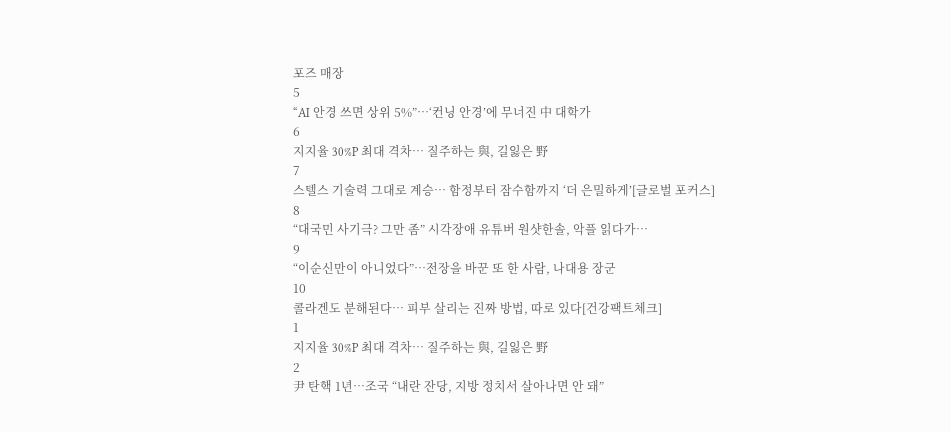포즈 매장
5
“AI 안경 쓰면 상위 5%”…‘컨닝 안경’에 무너진 中 대학가
6
지지율 30%P 최대 격차… 질주하는 與, 길잃은 野
7
스텔스 기술력 그대로 계승… 함정부터 잠수함까지 ‘더 은밀하게’[글로벌 포커스]
8
“대국민 사기극? 그만 좀” 시각장애 유튜버 원샷한솔, 악플 읽다가…
9
“이순신만이 아니었다”…전장을 바꾼 또 한 사람, 나대용 장군
10
콜라겐도 분해된다… 피부 살리는 진짜 방법, 따로 있다[건강팩트체크]
1
지지율 30%P 최대 격차… 질주하는 與, 길잃은 野
2
尹 탄핵 1년…조국 “내란 잔당, 지방 정치서 살아나면 안 돼”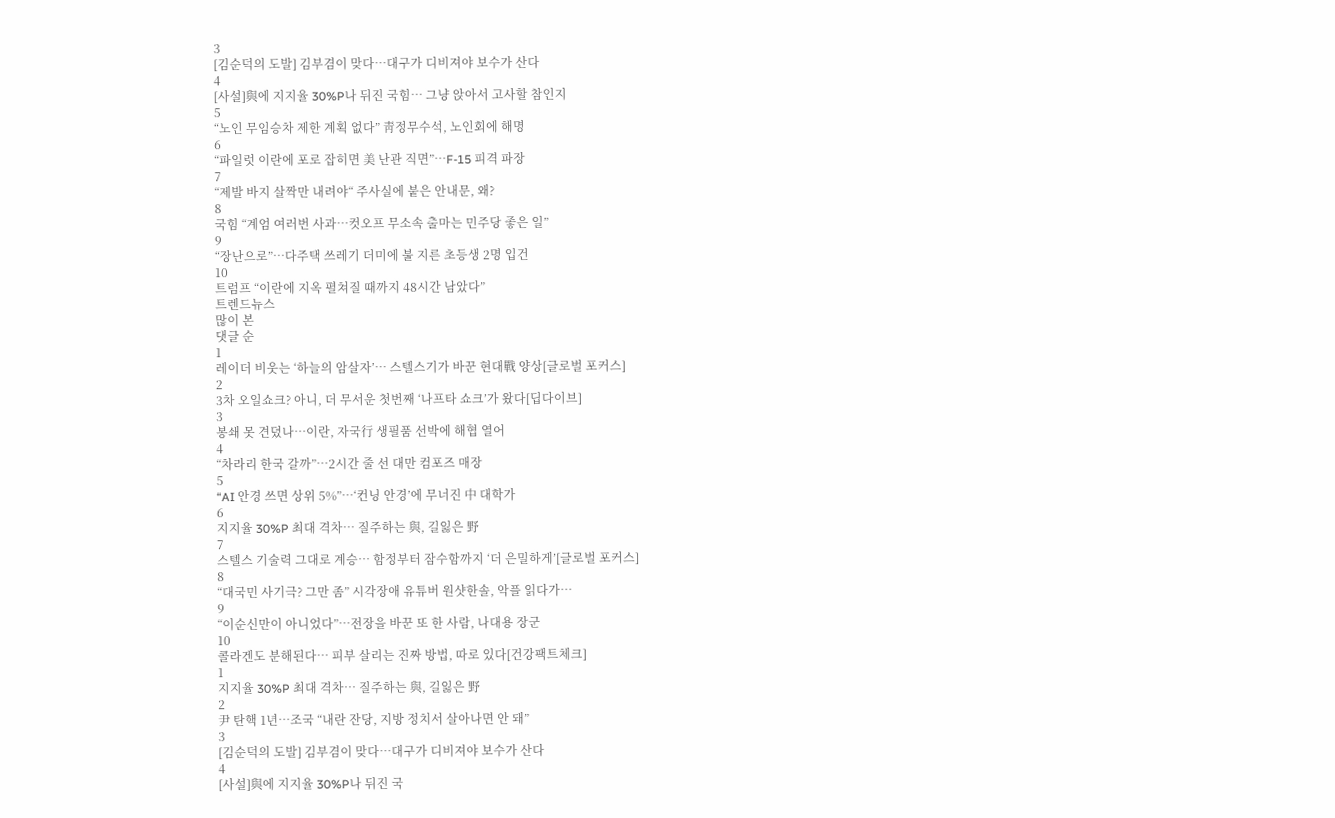3
[김순덕의 도발] 김부겸이 맞다…대구가 디비져야 보수가 산다
4
[사설]與에 지지율 30%P나 뒤진 국힘… 그냥 앉아서 고사할 참인지
5
“노인 무임승차 제한 계획 없다” 靑정무수석, 노인회에 해명
6
“파일럿 이란에 포로 잡히면 美 난관 직면”…F-15 피격 파장
7
“제발 바지 살짝만 내려야“ 주사실에 붙은 안내문, 왜?
8
국힘 “계엄 여러번 사과…컷오프 무소속 출마는 민주당 좋은 일”
9
“장난으로”…다주택 쓰레기 더미에 불 지른 초등생 2명 입건
10
트럼프 “이란에 지옥 펼쳐질 때까지 48시간 남았다”
트렌드뉴스
많이 본
댓글 순
1
레이더 비웃는 ‘하늘의 암살자’… 스텔스기가 바꾼 현대戰 양상[글로벌 포커스]
2
3차 오일쇼크? 아니, 더 무서운 첫번째 ‘나프타 쇼크’가 왔다[딥다이브]
3
봉쇄 못 견뎠나…이란, 자국行 생필품 선박에 해협 열어
4
“차라리 한국 갈까”…2시간 줄 선 대만 컴포즈 매장
5
“AI 안경 쓰면 상위 5%”…‘컨닝 안경’에 무너진 中 대학가
6
지지율 30%P 최대 격차… 질주하는 與, 길잃은 野
7
스텔스 기술력 그대로 계승… 함정부터 잠수함까지 ‘더 은밀하게’[글로벌 포커스]
8
“대국민 사기극? 그만 좀” 시각장애 유튜버 원샷한솔, 악플 읽다가…
9
“이순신만이 아니었다”…전장을 바꾼 또 한 사람, 나대용 장군
10
콜라겐도 분해된다… 피부 살리는 진짜 방법, 따로 있다[건강팩트체크]
1
지지율 30%P 최대 격차… 질주하는 與, 길잃은 野
2
尹 탄핵 1년…조국 “내란 잔당, 지방 정치서 살아나면 안 돼”
3
[김순덕의 도발] 김부겸이 맞다…대구가 디비져야 보수가 산다
4
[사설]與에 지지율 30%P나 뒤진 국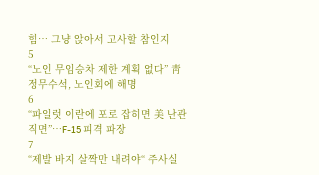힘… 그냥 앉아서 고사할 참인지
5
“노인 무임승차 제한 계획 없다” 靑정무수석, 노인회에 해명
6
“파일럿 이란에 포로 잡히면 美 난관 직면”…F-15 피격 파장
7
“제발 바지 살짝만 내려야“ 주사실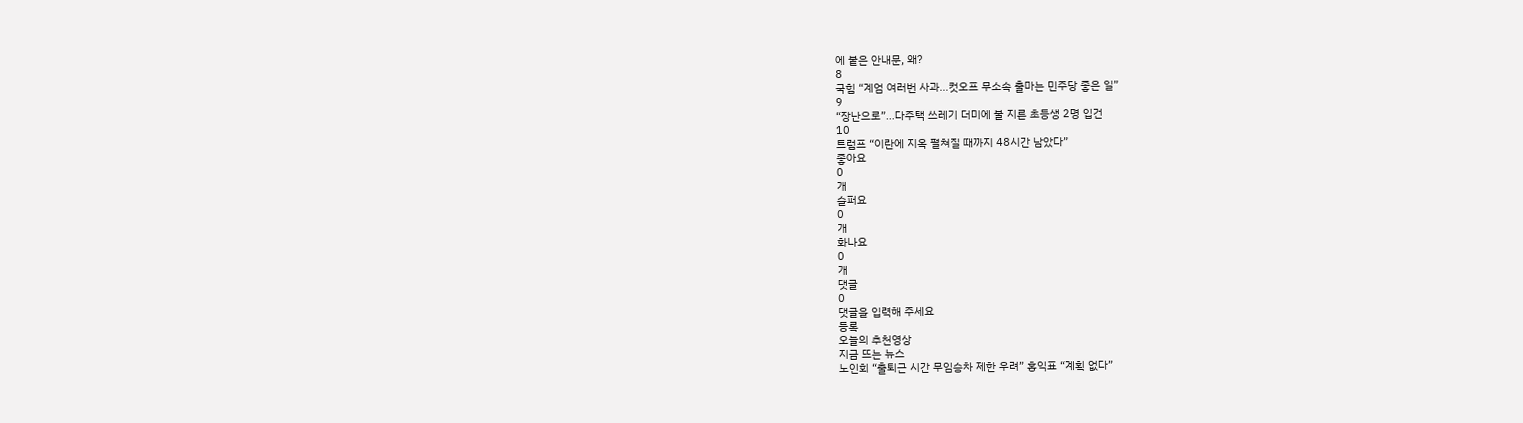에 붙은 안내문, 왜?
8
국힘 “계엄 여러번 사과…컷오프 무소속 출마는 민주당 좋은 일”
9
“장난으로”…다주택 쓰레기 더미에 불 지른 초등생 2명 입건
10
트럼프 “이란에 지옥 펼쳐질 때까지 48시간 남았다”
좋아요
0
개
슬퍼요
0
개
화나요
0
개
댓글
0
댓글을 입력해 주세요
등록
오늘의 추천영상
지금 뜨는 뉴스
노인회 “출퇴근 시간 무임승차 제한 우려” 홍익표 “계획 없다”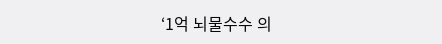‘1억 뇌물수수 의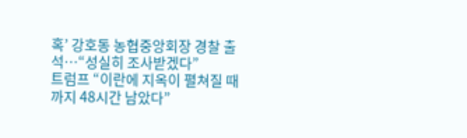혹’ 강호동 농협중앙회장 경찰 출석…“성실히 조사받겠다”
트럼프 “이란에 지옥이 펼쳐질 때까지 48시간 남았다”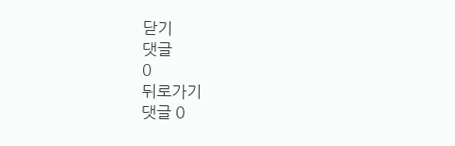닫기
댓글
0
뒤로가기
댓글 0